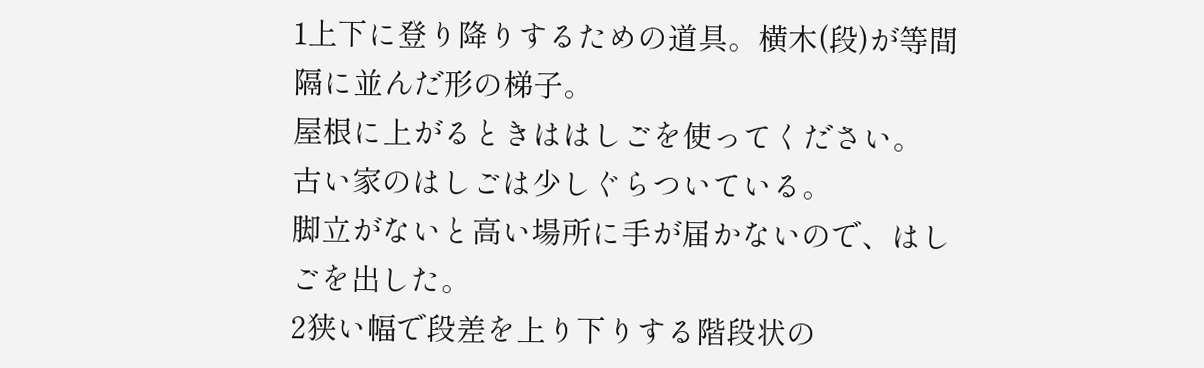1上下に登り降りするための道具。横木(段)が等間隔に並んだ形の梯子。
屋根に上がるときははしごを使ってください。
古い家のはしごは少しぐらついている。
脚立がないと高い場所に手が届かないので、はしごを出した。
2狭い幅で段差を上り下りする階段状の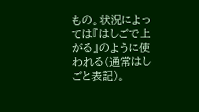もの。状況によっては『はしごで上がる』のように使われる(通常はしごと表記)。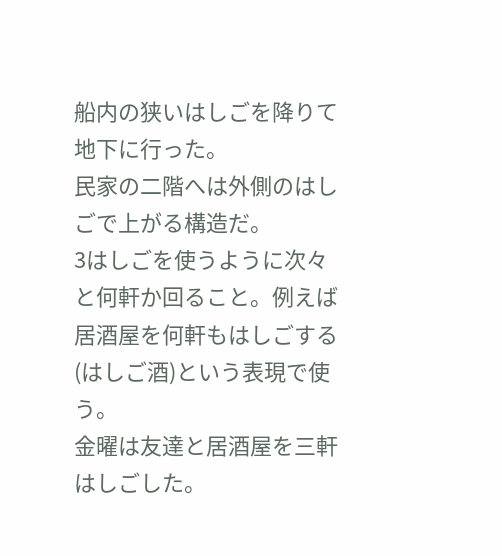船内の狭いはしごを降りて地下に行った。
民家の二階へは外側のはしごで上がる構造だ。
3はしごを使うように次々と何軒か回ること。例えば居酒屋を何軒もはしごする(はしご酒)という表現で使う。
金曜は友達と居酒屋を三軒はしごした。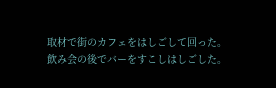取材で街のカフェをはしごして回った。
飲み会の後でバーをすこしはしごした。